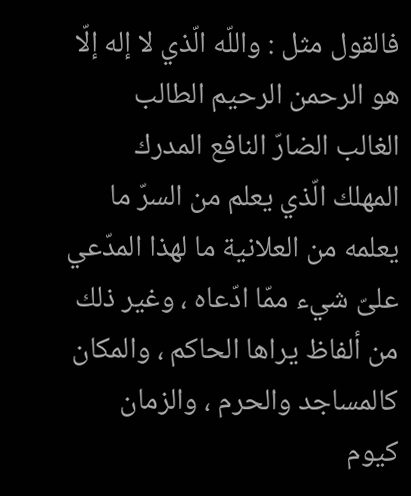فالقول مثل : واللّه الّذي لا إله إلّا هو الرحمن الرحيم الطالب الغالب الضارّ النافع المدرك المهلك الّذي يعلم من السرّ ما يعلمه من العلانية ما لهذا المدّعي علىّ شيء ممّا ادّعاه ، وغير ذلك من ألفاظ يراها الحاكم ، والمكان كالمساجد والحرم ، والزمان كيوم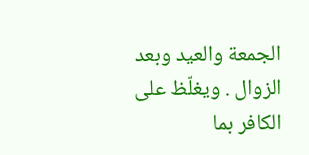الجمعة والعيد وبعد الزوال . ويغلّظ على الكافر بما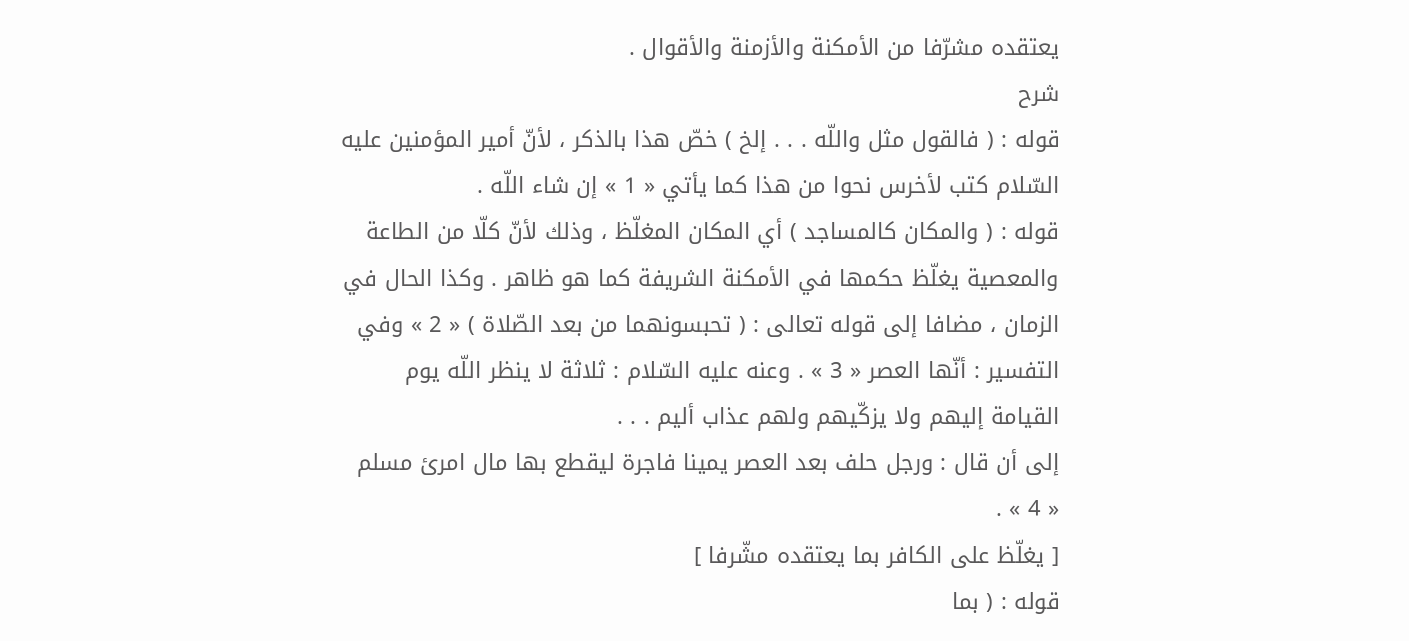يعتقده مشرّفا من الأمكنة والأزمنة والأقوال .
شرح
قوله : ( فالقول مثل واللّه . . . إلخ ) خصّ هذا بالذكر ، لأنّ أمير المؤمنين عليه السّلام كتب لأخرس نحوا من هذا كما يأتي « 1 » إن شاء اللّه .
قوله : ( والمكان كالمساجد ) أي المكان المغلّظ ، وذلك لأنّ كلّا من الطاعة والمعصية يغلّظ حكمها في الأمكنة الشريفة كما هو ظاهر . وكذا الحال في الزمان ، مضافا إلى قوله تعالى : ( تحبسونهما من بعد الصّلاة ) « 2 » وفي التفسير : أنّها العصر « 3 » . وعنه عليه السّلام : ثلاثة لا ينظر اللّه يوم القيامة إليهم ولا يزكّيهم ولهم عذاب أليم . . .
إلى أن قال : ورجل حلف بعد العصر يمينا فاجرة ليقطع بها مال امرئ مسلم « 4 » .
[ يغلّظ على الكافر بما يعتقده مشّرفا ]
قوله : ( بما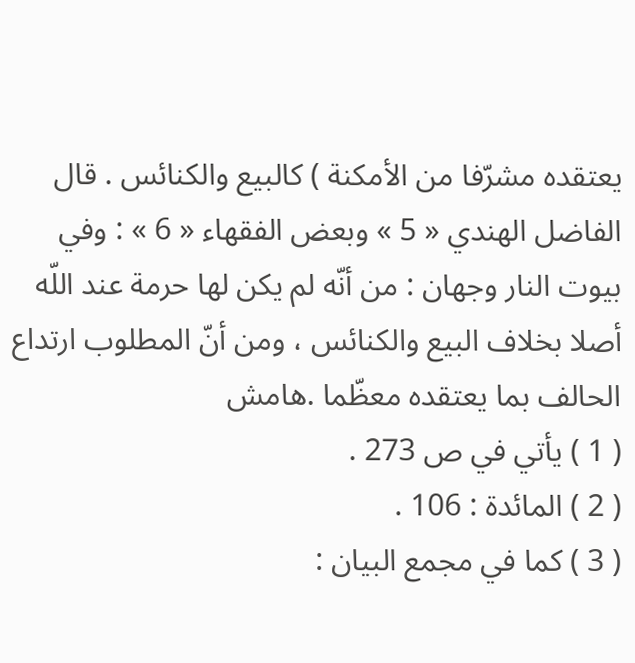يعتقده مشرّفا من الأمكنة ) كالبيع والكنائس . قال الفاضل الهندي « 5 » وبعض الفقهاء « 6 » : وفي بيوت النار وجهان : من أنّه لم يكن لها حرمة عند اللّه أصلا بخلاف البيع والكنائس ، ومن أنّ المطلوب ارتداع الحالف بما يعتقده معظّما .هامش
( 1 ) يأتي في ص 273 .
( 2 ) المائدة : 106 .
( 3 ) كما في مجمع البيان :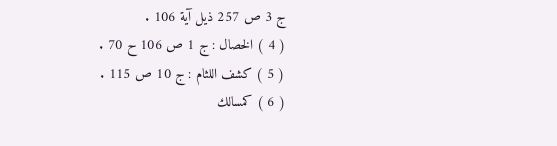ج 3 ص 257 ذيل آية 106 .
( 4 ) الخصال : ج 1 ص 106 ح 70 .
( 5 ) كشف اللثام : ج 10 ص 115 .
( 6 ) كمسالك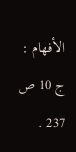الأفهام : ج 10 ص 237 .